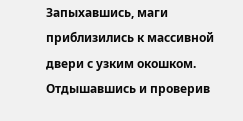Запыхавшись, маги приблизились к массивной двери с узким окошком. Отдышавшись и проверив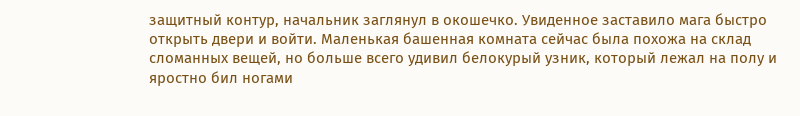защитный контур, начальник заглянул в окошечко. Увиденное заставило мага быстро открыть двери и войти. Маленькая башенная комната сейчас была похожа на склад сломанных вещей, но больше всего удивил белокурый узник, который лежал на полу и яростно бил ногами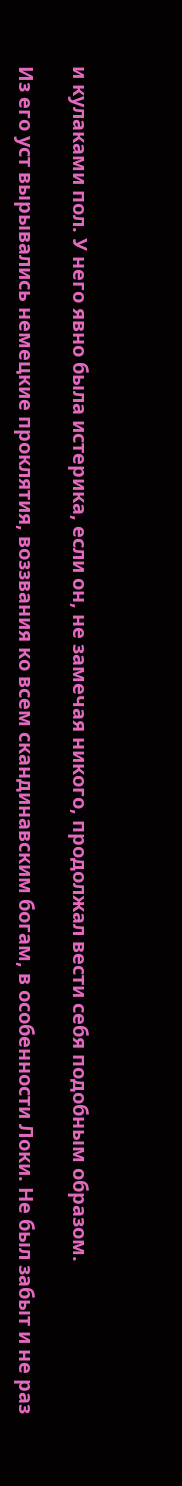и кулаками пол. У него явно была истерика, если он, не замечая никого, продолжал вести себя подобным образом.

Из его уст вырывались немецкие проклятия, воззвания ко всем скандинавским богам, в особенности Локи. Не был забыт и не раз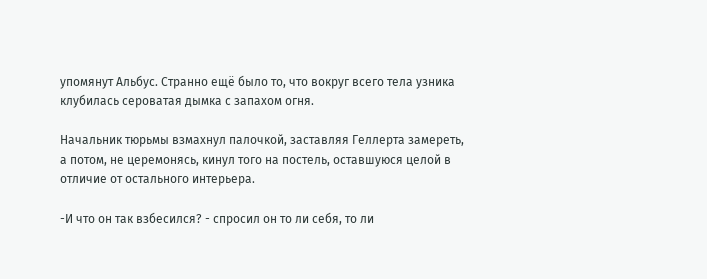упомянут Альбус. Странно ещё было то, что вокруг всего тела узника клубилась сероватая дымка с запахом огня.

Начальник тюрьмы взмахнул палочкой, заставляя Геллерта замереть, а потом, не церемонясь, кинул того на постель, оставшуюся целой в отличие от остального интерьера.

-И что он так взбесился? - спросил он то ли себя, то ли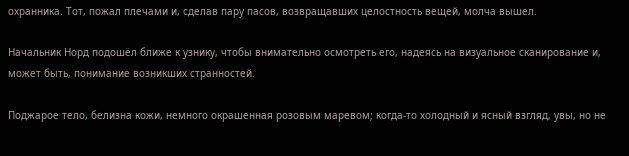охранника. Тот, пожал плечами и, сделав пару пасов, возвращавших целостность вещей, молча вышел.

Начальник Норд подошёл ближе к узнику, чтобы внимательно осмотреть его, надеясь на визуальное сканирование и, может быть, понимание возникших странностей.

Поджарое тело, белизна кожи, немного окрашенная розовым маревом; когда-то холодный и ясный взгляд, увы, но не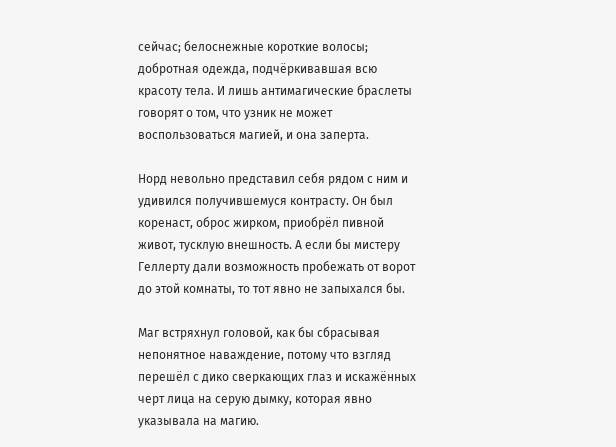сейчас; белоснежные короткие волосы; добротная одежда, подчёркивавшая всю красоту тела. И лишь антимагические браслеты говорят о том, что узник не может воспользоваться магией, и она заперта.

Норд невольно представил себя рядом с ним и удивился получившемуся контрасту. Он был коренаст, оброс жирком, приобрёл пивной живот, тусклую внешность. А если бы мистеру Геллерту дали возможность пробежать от ворот до этой комнаты, то тот явно не запыхался бы.

Маг встряхнул головой, как бы сбрасывая непонятное наваждение, потому что взгляд перешёл с дико сверкающих глаз и искажённых черт лица на серую дымку, которая явно указывала на магию.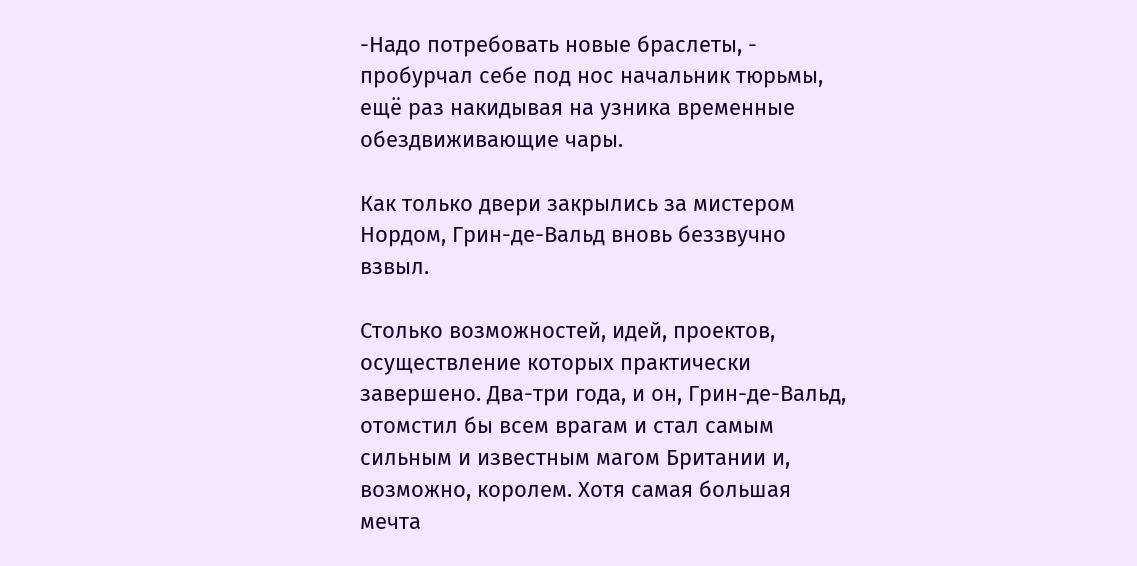-Надо потребовать новые браслеты, - пробурчал себе под нос начальник тюрьмы, ещё раз накидывая на узника временные обездвиживающие чары.

Как только двери закрылись за мистером Нордом, Грин-де-Вальд вновь беззвучно взвыл.

Столько возможностей, идей, проектов, осуществление которых практически завершено. Два-три года, и он, Грин-де-Вальд, отомстил бы всем врагам и стал самым сильным и известным магом Британии и, возможно, королем. Хотя самая большая мечта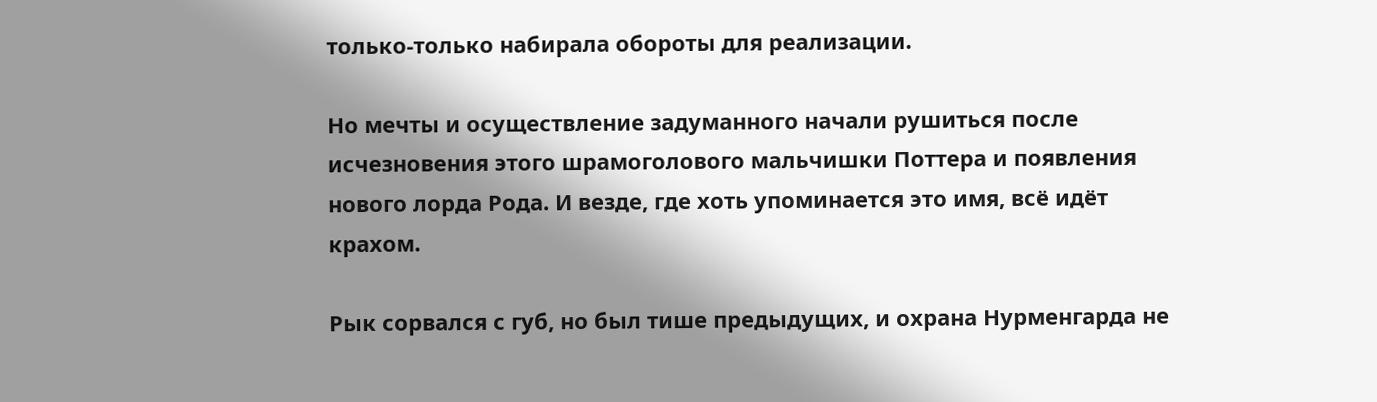только-только набирала обороты для реализации.

Но мечты и осуществление задуманного начали рушиться после исчезновения этого шрамоголового мальчишки Поттера и появления нового лорда Рода. И везде, где хоть упоминается это имя, всё идёт крахом.

Рык сорвался с губ, но был тише предыдущих, и охрана Нурменгарда не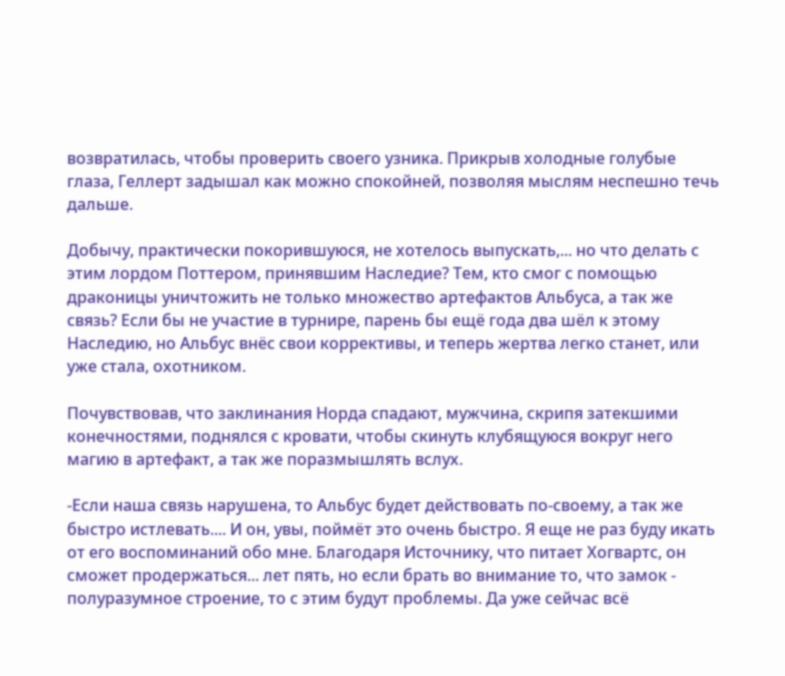возвратилась, чтобы проверить своего узника. Прикрыв холодные голубые глаза, Геллерт задышал как можно спокойней, позволяя мыслям неспешно течь дальше.

Добычу, практически покорившуюся, не хотелось выпускать,... но что делать с этим лордом Поттером, принявшим Наследие? Тем, кто смог с помощью драконицы уничтожить не только множество артефактов Альбуса, а так же связь? Если бы не участие в турнире, парень бы ещё года два шёл к этому Наследию, но Альбус внёс свои коррективы, и теперь жертва легко станет, или уже стала, охотником.

Почувствовав, что заклинания Норда спадают, мужчина, скрипя затекшими конечностями, поднялся с кровати, чтобы скинуть клубящуюся вокруг него магию в артефакт, а так же поразмышлять вслух.

-Если наша связь нарушена, то Альбус будет действовать по-своему, а так же быстро истлевать.... И он, увы, поймёт это очень быстро. Я еще не раз буду икать от его воспоминаний обо мне. Благодаря Источнику, что питает Хогвартс, он сможет продержаться... лет пять, но если брать во внимание то, что замок - полуразумное строение, то с этим будут проблемы. Да уже сейчас всё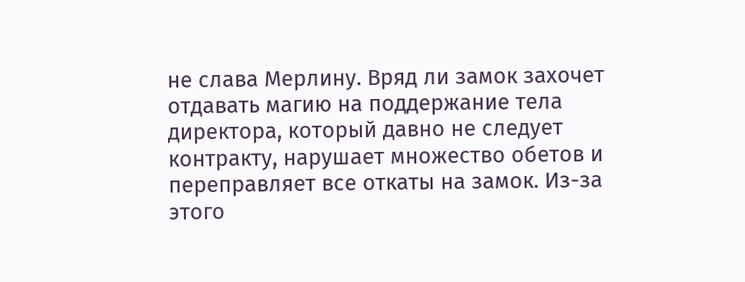не слава Мерлину. Вряд ли замок захочет отдавать магию на поддержание тела директора, который давно не следует контракту, нарушает множество обетов и переправляет все откаты на замок. Из-за этого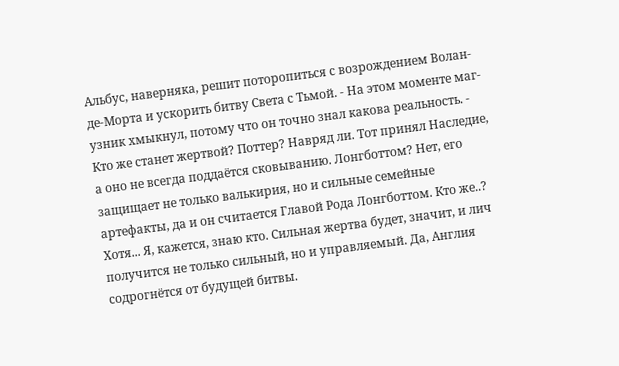Альбус, наверняка, решит поторопиться с возрождением Волан-де-Морта и ускорить битву Света с Тьмой. - На этом моменте маг-узник хмыкнул, потому что он точно знал какова реальность. - Кто же станет жертвой? Поттер? Навряд ли. Тот принял Наследие, а оно не всегда поддаётся сковыванию. Лонгботтом? Нет, его защищает не только валькирия, но и сильные семейные артефакты, да и он считается Главой Рода Лонгботтом. Кто же..? Хотя... Я, кажется, знаю кто. Сильная жертва будет, значит, и лич получится не только сильный, но и управляемый. Да, Англия содрогнётся от будущей битвы.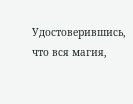Удостоверившись, что вся магия,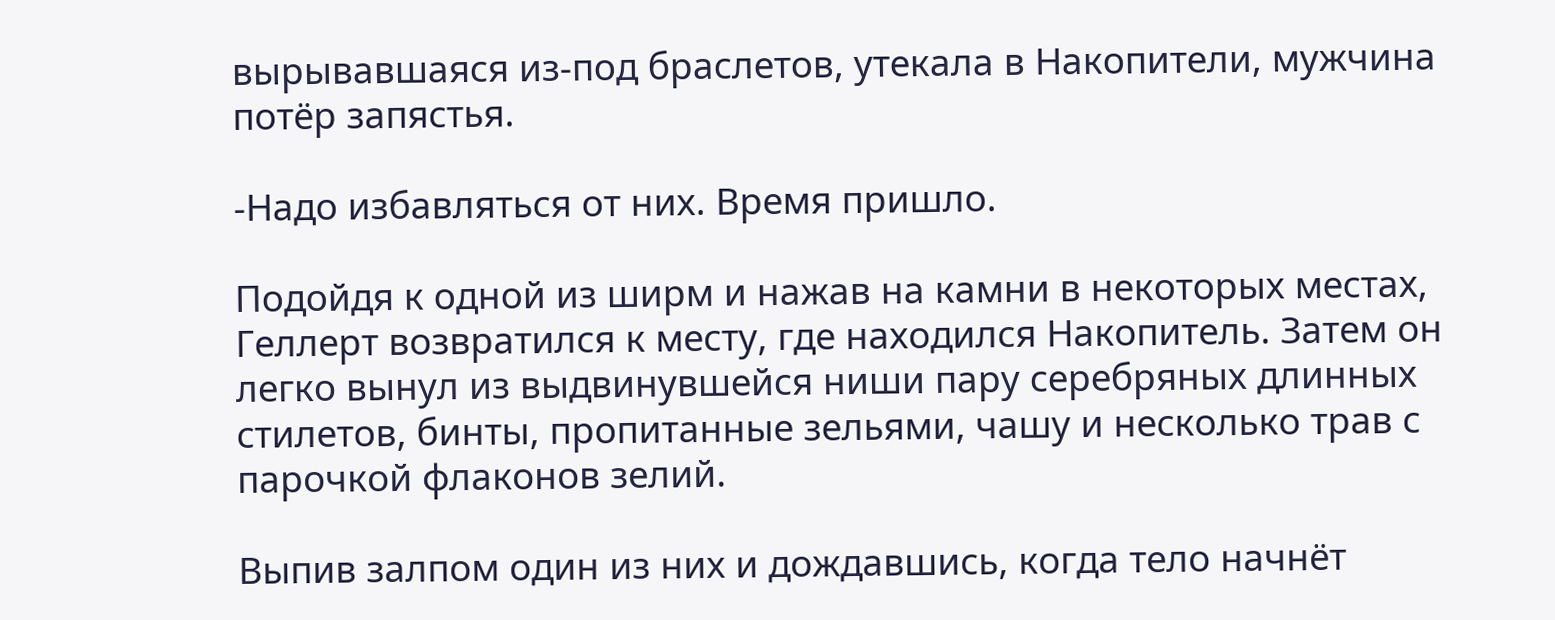вырывавшаяся из-под браслетов, утекала в Накопители, мужчина потёр запястья.

-Надо избавляться от них. Время пришло.

Подойдя к одной из ширм и нажав на камни в некоторых местах, Геллерт возвратился к месту, где находился Накопитель. Затем он легко вынул из выдвинувшейся ниши пару серебряных длинных стилетов, бинты, пропитанные зельями, чашу и несколько трав с парочкой флаконов зелий.

Выпив залпом один из них и дождавшись, когда тело начнёт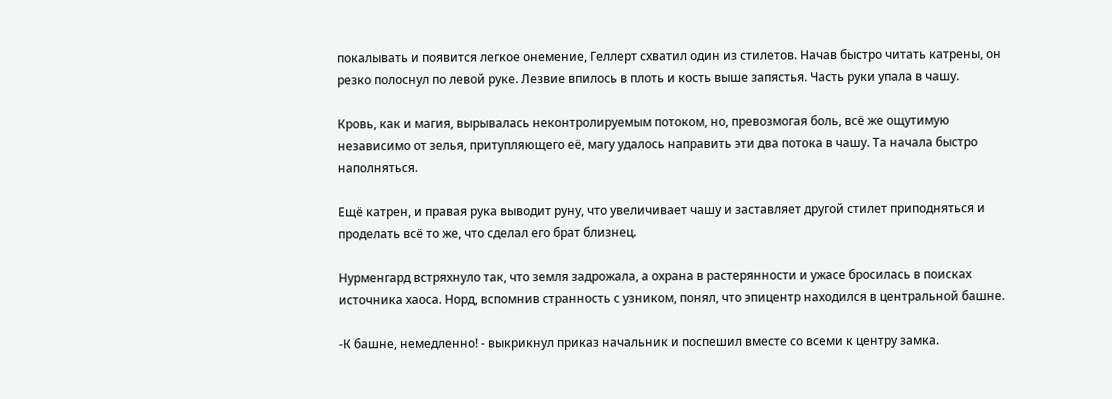покалывать и появится легкое онемение, Геллерт схватил один из стилетов. Начав быстро читать катрены, он резко полоснул по левой руке. Лезвие впилось в плоть и кость выше запястья. Часть руки упала в чашу.

Кровь, как и магия, вырывалась неконтролируемым потоком, но, превозмогая боль, всё же ощутимую независимо от зелья, притупляющего её, магу удалось направить эти два потока в чашу. Та начала быстро наполняться.

Ещё катрен, и правая рука выводит руну, что увеличивает чашу и заставляет другой стилет приподняться и проделать всё то же, что сделал его брат близнец.

Нурменгард встряхнуло так, что земля задрожала, а охрана в растерянности и ужасе бросилась в поисках источника хаоса. Норд, вспомнив странность с узником, понял, что эпицентр находился в центральной башне.

-К башне, немедленно! - выкрикнул приказ начальник и поспешил вместе со всеми к центру замка.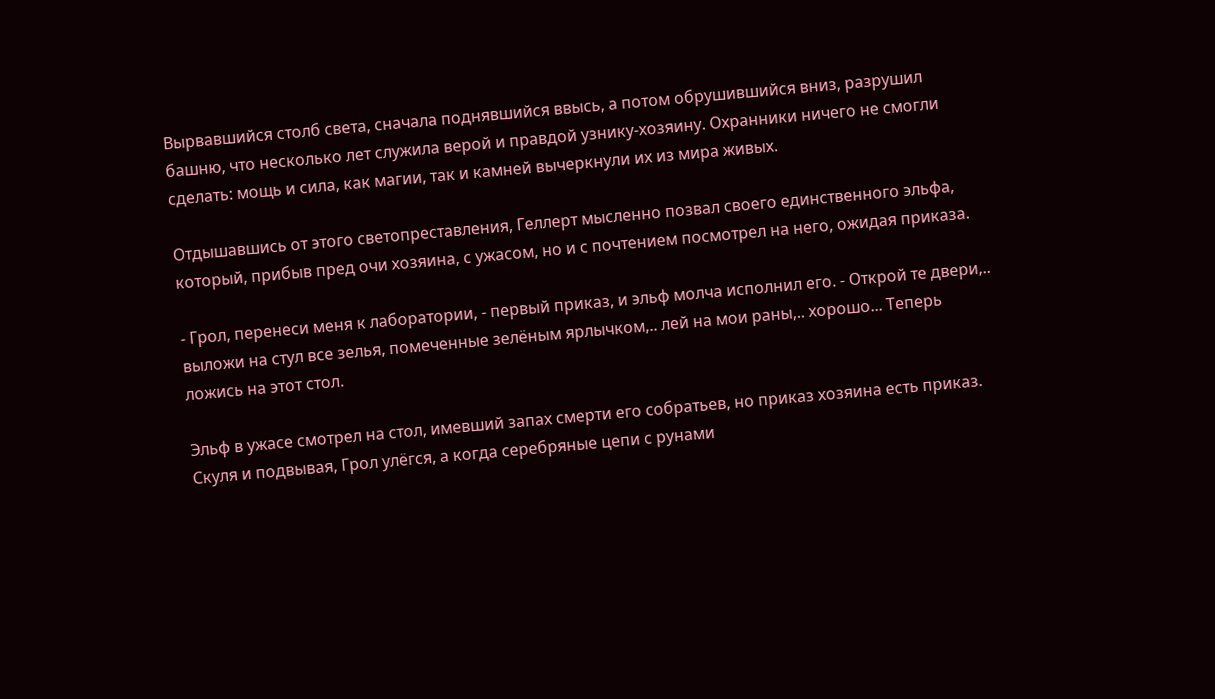Вырвавшийся столб света, сначала поднявшийся ввысь, а потом обрушившийся вниз, разрушил башню, что несколько лет служила верой и правдой узнику-хозяину. Охранники ничего не смогли сделать: мощь и сила, как магии, так и камней вычеркнули их из мира живых.

Отдышавшись от этого светопреставления, Геллерт мысленно позвал своего единственного эльфа, который, прибыв пред очи хозяина, с ужасом, но и с почтением посмотрел на него, ожидая приказа.

- Грол, перенеси меня к лаборатории, - первый приказ, и эльф молча исполнил его. - Открой те двери,.. выложи на стул все зелья, помеченные зелёным ярлычком,.. лей на мои раны,.. хорошо... Теперь ложись на этот стол.

Эльф в ужасе смотрел на стол, имевший запах смерти его собратьев, но приказ хозяина есть приказ. Скуля и подвывая, Грол улёгся, а когда серебряные цепи с рунами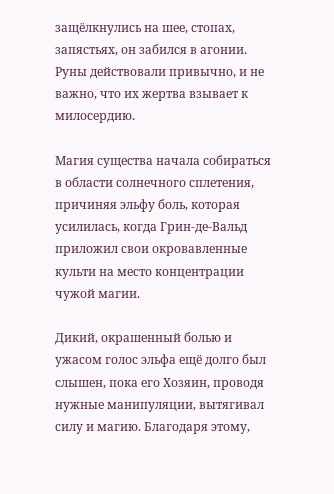защёлкнулись на шее, стопах, запястьях, он забился в агонии. Руны действовали привычно, и не важно, что их жертва взывает к милосердию.

Магия существа начала собираться в области солнечного сплетения, причиняя эльфу боль, которая усилилась, когда Грин-де-Вальд приложил свои окровавленные культи на место концентрации чужой магии.

Дикий, окрашенный болью и ужасом голос эльфа ещё долго был слышен, пока его Хозяин, проводя нужные манипуляции, вытягивал силу и магию. Благодаря этому,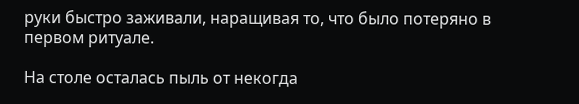руки быстро заживали, наращивая то, что было потеряно в первом ритуале.

На столе осталась пыль от некогда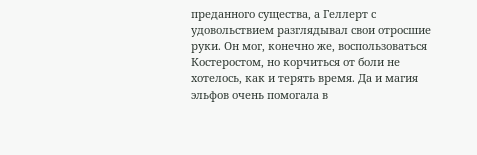преданного существа, а Геллерт с удовольствием разглядывал свои отросшие руки. Он мог, конечно же, воспользоваться Костеростом, но корчиться от боли не хотелось, как и терять время. Да и магия эльфов очень помогала в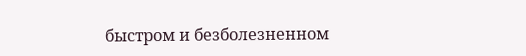быстром и безболезненном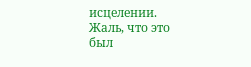исцелении. Жаль, что это был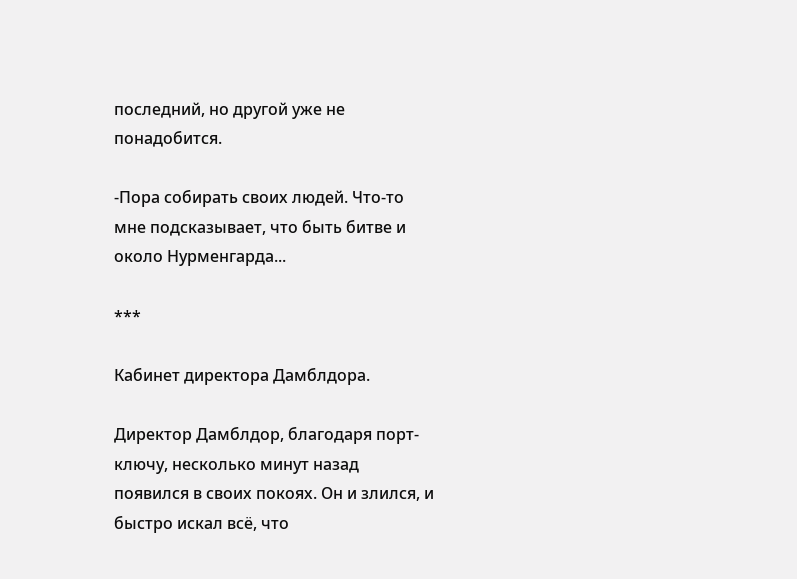последний, но другой уже не понадобится.

-Пора собирать своих людей. Что-то мне подсказывает, что быть битве и около Нурменгарда...

***

Кабинет директора Дамблдора.

Директор Дамблдор, благодаря порт-ключу, несколько минут назад появился в своих покоях. Он и злился, и быстро искал всё, что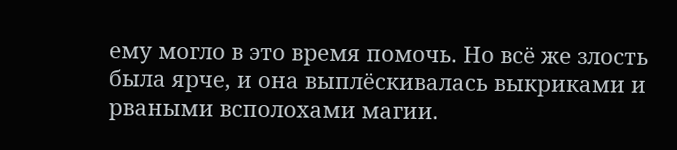ему могло в это время помочь. Но всё же злость была ярче, и она выплёскивалась выкриками и рваными всполохами магии.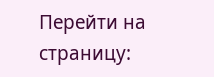Перейти на страницу: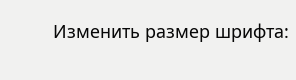Изменить размер шрифта: